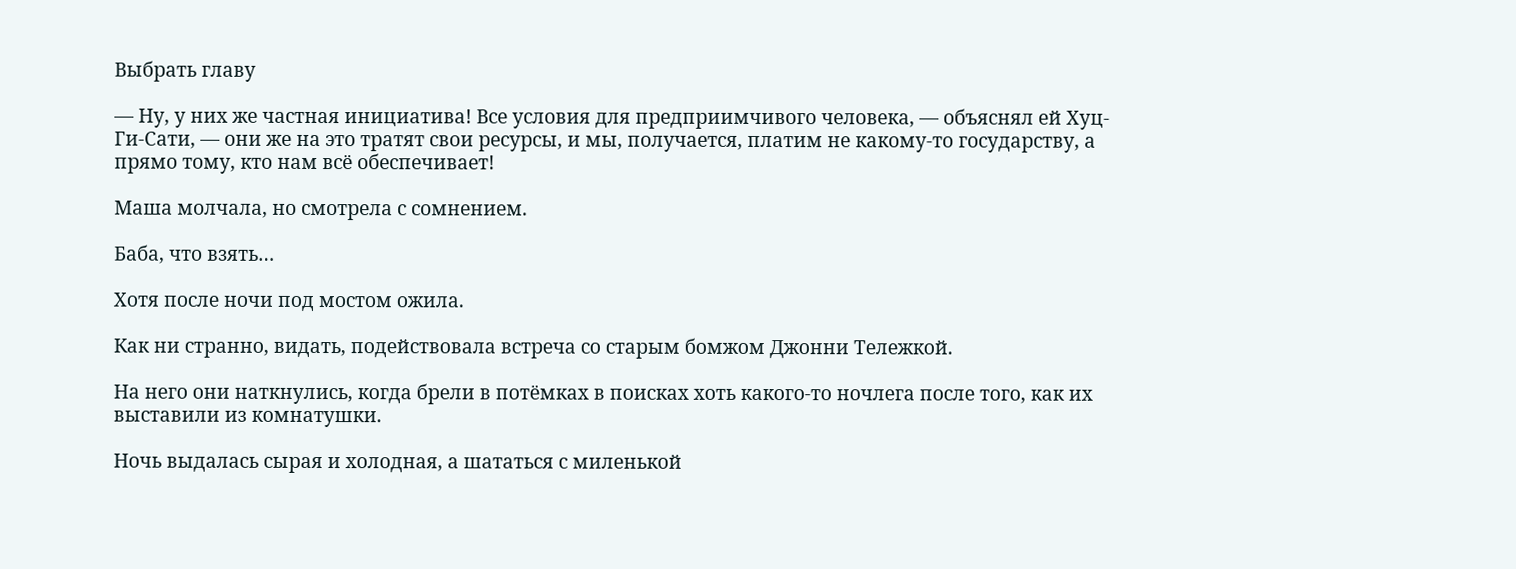Выбрать главу

— Ну, у них же частная инициатива! Все условия для предприимчивого человека, — объяснял ей Хуц-Ги-Сати, — они же на это тратят свои ресурсы, и мы, получается, платим не какому-то государству, а прямо тому, кто нам всё обеспечивает!

Маша молчала, но смотрела с сомнением.

Баба, что взять…

Хотя после ночи под мостом ожила.

Как ни странно, видать, подействовала встреча со старым бомжом Джонни Тележкой.

На него они наткнулись, когда брели в потёмках в поисках хоть какого-то ночлега после того, как их выставили из комнатушки.

Ночь выдалась сырая и холодная, а шататься с миленькой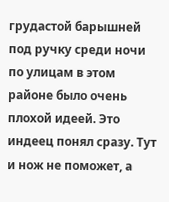грудастой барышней под ручку среди ночи по улицам в этом районе было очень плохой идеей. Это индеец понял сразу. Тут и нож не поможет, а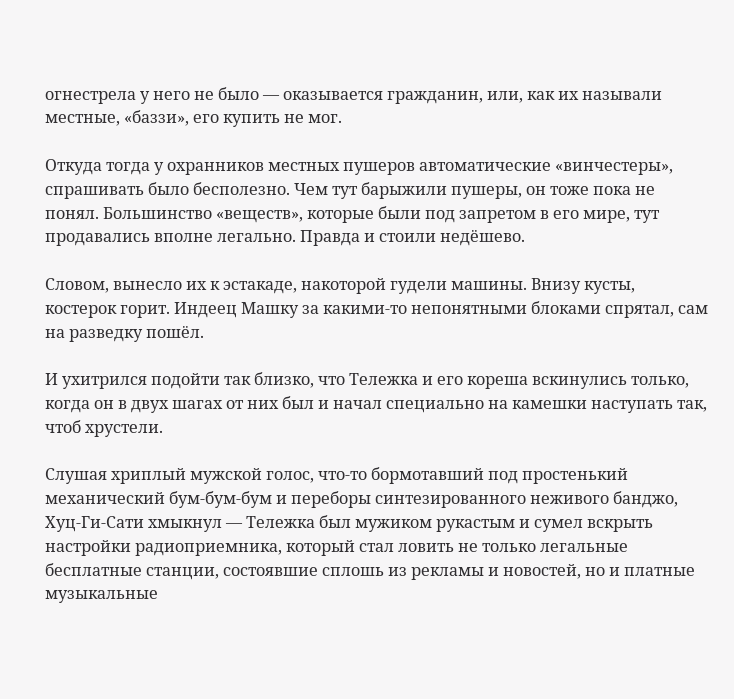огнестрела у него не было — оказывается гражданин, или, как их называли местные, «баззи», его купить не мог.

Откуда тогда у охранников местных пушеров автоматические «винчестеры», спрашивать было бесполезно. Чем тут барыжили пушеры, он тоже пока не понял. Большинство «веществ», которые были под запретом в его мире, тут продавались вполне легально. Правда и стоили недёшево.

Словом, вынесло их к эстакаде, накоторой гудели машины. Внизу кусты, костерок горит. Индеец Машку за какими-то непонятными блоками спрятал, сам на разведку пошёл.

И ухитрился подойти так близко, что Тележка и его кореша вскинулись только, когда он в двух шагах от них был и начал специально на камешки наступать так, чтоб хрустели.

Слушая хриплый мужской голос, что-то бормотавший под простенький механический бум-бум-бум и переборы синтезированного неживого банджо, Хуц-Ги-Сати хмыкнул — Тележка был мужиком рукастым и сумел вскрыть настройки радиоприемника, который стал ловить не только легальные бесплатные станции, состоявшие сплошь из рекламы и новостей, но и платные музыкальные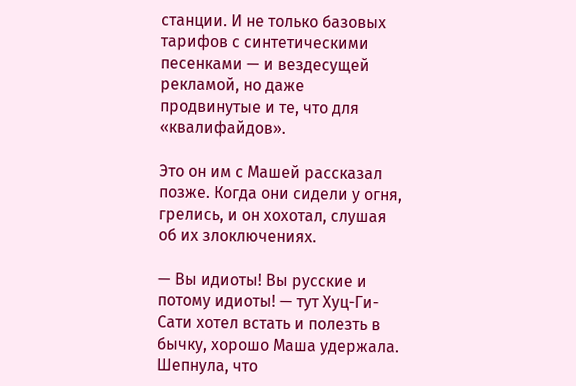станции. И не только базовых тарифов с синтетическими песенками — и вездесущей рекламой, но даже продвинутые и те, что для «квалифайдов».

Это он им с Машей рассказал позже. Когда они сидели у огня, грелись, и он хохотал, слушая об их злоключениях.

— Вы идиоты! Вы русские и потому идиоты! — тут Хуц-Ги-Сати хотел встать и полезть в бычку, хорошо Маша удержала. Шепнула, что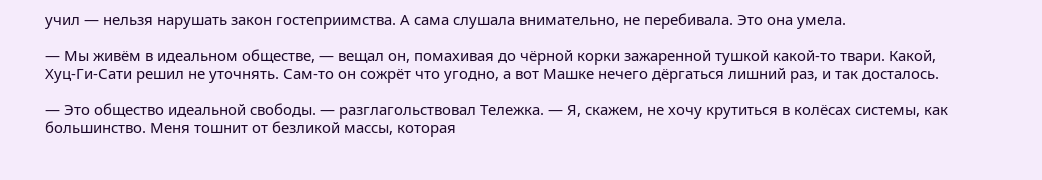учил — нельзя нарушать закон гостеприимства. А сама слушала внимательно, не перебивала. Это она умела.

— Мы живём в идеальном обществе, — вещал он, помахивая до чёрной корки зажаренной тушкой какой-то твари. Какой, Хуц-Ги-Сати решил не уточнять. Сам-то он сожрёт что угодно, а вот Машке нечего дёргаться лишний раз, и так досталось.

— Это общество идеальной свободы. — разглагольствовал Тележка. — Я, скажем, не хочу крутиться в колёсах системы, как большинство. Меня тошнит от безликой массы, которая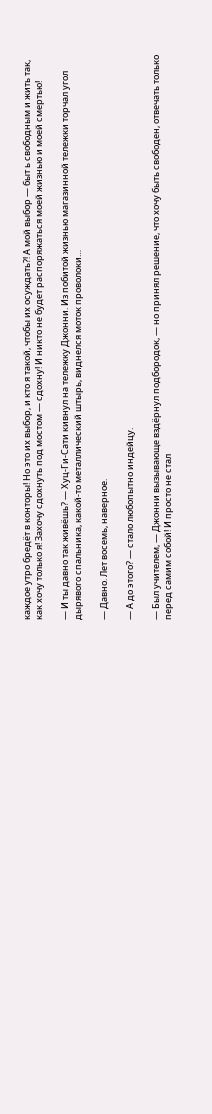каждое утро бредёт в конторы! Но это их выбор, и кто я такой, чтобы их осуждать⁈ А мой выбор — быт ь свободным и жить так, как хочу только я! Захочу сдохнуть под мостом — сдохну! И никто не будет распоряжаться моей жизнью и моей смертью!

— И ты давно так живёшь? — Хуц-Ги-Сати кивнул на тележку Джонни. Из побитой жизнью магазинной тележки торчал угол дырявого спальника, какой-то металлический штырь, виднелся моток проволоки…

— Давно. Лет восемь, наверное.

— А до этого? — стало любопытно индейцу.

— Был учителем, — Джонни вызывающе вздёрнул подбородок, — но принял решение, что хочу быть свободен, отвечать только перед самим собой! И просто не стал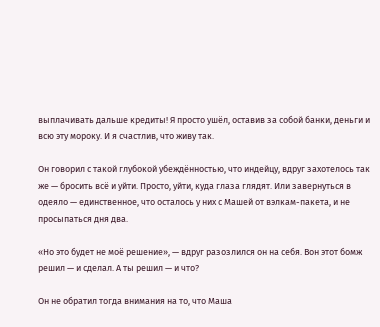выплачивать дальше кредиты! Я просто ушёл, оставив за собой банки, деньги и всю эту мороку. И я счастлив, что живу так.

Он говорил с такой глубокой убеждённостью, что индейцу, вдруг захотелось так же — бросить всё и уйти. Просто, уйти, куда глаза глядят. Или завернуться в одеяло — единственное, что осталось у них с Машей от вэлкам-пакета, и не просыпаться дня два.

«Но это будет не моё решение», — вдруг разозлился он на себя. Вон этот бомж решил — и сделал. А ты решил — и что?

Он не обратил тогда внимания на то, что Маша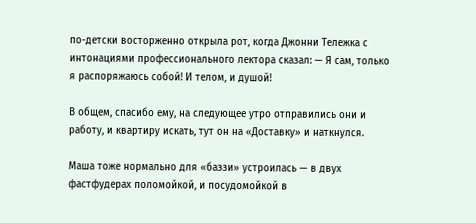по-детски восторженно открыла рот, когда Джонни Тележка с интонациями профессионального лектора сказал: — Я сам, только я распоряжаюсь собой! И телом, и душой!

В общем, спасибо ему, на следующее утро отправились они и работу, и квартиру искать, тут он на «Доставку» и наткнулся.

Маша тоже нормально для «баззи» устроилась — в двух фастфудерах поломойкой, и посудомойкой в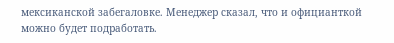мексиканской забегаловке. Менеджер сказал, что и официанткой можно будет подработать.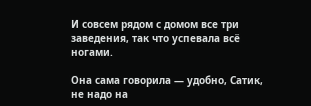И совсем рядом с домом все три заведения, так что успевала всё ногами.

Она сама говорила — удобно, Сатик, не надо на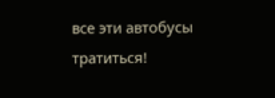все эти автобусы тратиться!